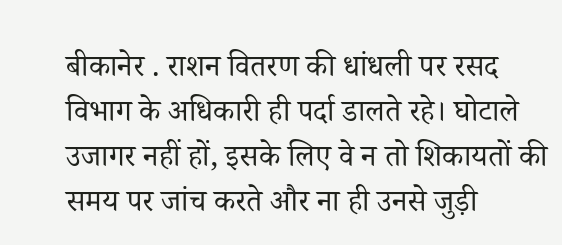बीकानेर . राशन वितरण की धांधली पर रसद विभाग के अधिकारी ही पर्दा डालते रहे। घोटाले उजागर नहीं हों, इसके लिए वे न तो शिकायतों की समय पर जांच करते और ना ही उनसे जुड़ी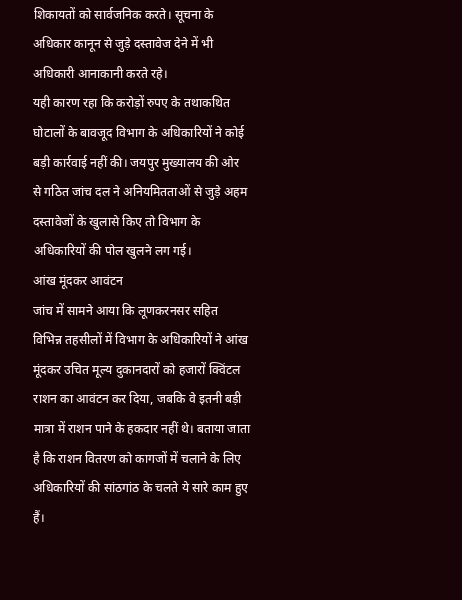शिकायतों को सार्वजनिक करते। सूचना के अधिकार कानून से जुड़े दस्तावेज देने में भी अधिकारी आनाकानी करते रहे।
यही कारण रहा कि करोड़ों रुपए के तथाकथित घोटालों के बावजूद विभाग के अधिकारियों ने कोई बड़ी कार्रवाई नहीं की। जयपुर मुख्यालय की ओर से गठित जांच दल ने अनियमितताओं से जुड़े अहम दस्तावेजों के खुलासे किए तो विभाग के अधिकारियों की पोल खुलने लग गई।
आंख मूंदकर आवंटन
जांच में सामने आया कि लूणकरनसर सहित विभिन्न तहसीलों में विभाग के अधिकारियों ने आंख मूंदकर उचित मूल्य दुकानदारों को हजारों क्विंटल राशन का आवंटन कर दिया, जबकि वे इतनी बड़ी मात्रा में राशन पाने के हकदार नहीं थे। बताया जाता है कि राशन वितरण को कागजों में चलाने के लिए अधिकारियों की सांठगांठ के चलते ये सारे काम हुए हैं।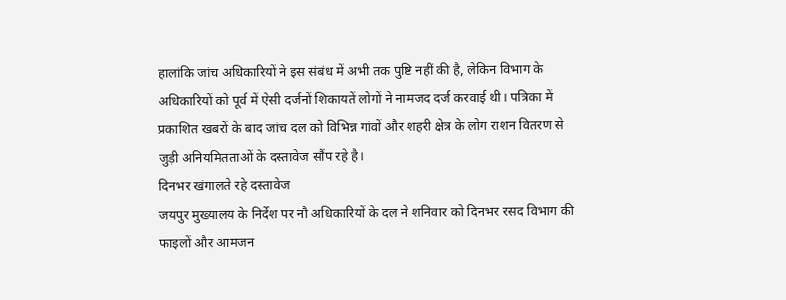हालांकि जांच अधिकारियों ने इस संबंध में अभी तक पुष्टि नहीं की है, लेकिन विभाग के अधिकारियों को पूर्व में ऐसी दर्जनों शिकायतें लोगों ने नामजद दर्ज करवाई थी। पत्रिका में प्रकाशित खबरों के बाद जांच दल को विभिन्न गांवों और शहरी क्षेत्र के लोग राशन वितरण से जुड़ी अनियमितताओं के दस्तावेज सौंप रहे है।
दिनभर खंगालते रहे दस्तावेज
जयपुर मुख्यालय के निर्देश पर नौ अधिकारियों के दल ने शनिवार को दिनभर रसद विभाग की फाइलों और आमजन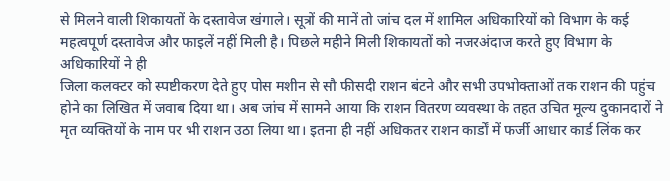से मिलने वाली शिकायतों के दस्तावेज खंगाले। सूत्रों की मानें तो जांच दल में शामिल अधिकारियों को विभाग के कई महत्वपूर्ण दस्तावेज और फाइलें नहीं मिली है। पिछले महीने मिली शिकायतों को नजरअंदाज करते हुए विभाग के अधिकारियों ने ही
जिला कलक्टर को स्पष्टीकरण देते हुए पोस मशीन से सौ फीसदी राशन बंटने और सभी उपभोक्ताओं तक राशन की पहुंच होने का लिखित में जवाब दिया था। अब जांच में सामने आया कि राशन वितरण व्यवस्था के तहत उचित मूल्य दुकानदारों ने मृत व्यक्तियों के नाम पर भी राशन उठा लिया था। इतना ही नहीं अधिकतर राशन कार्डों में फर्जी आधार कार्ड लिंक कर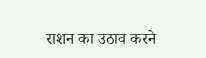राशन का उठाव करने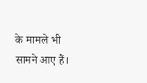के मामले भी सामने आए हैं।